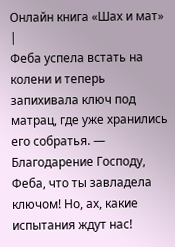Онлайн книга «Шах и мат»
|
Феба успела встать на колени и теперь запихивала ключ под матрац, где уже хранились его собратья. — Благодарение Господу, Феба, что ты завладела ключом! Но, ах, какие испытания ждут нас!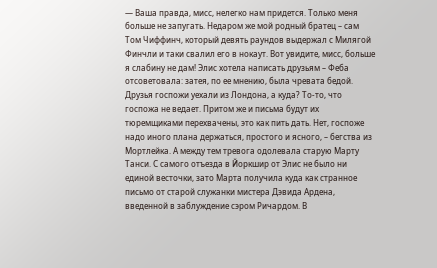— Ваша правда, мисс, нелегко нам придется. Только меня больше не запугать. Недаром же мой родный братец – сам Том Чиффинч, который девять раундов выдержал с Милягой Финчли и таки свалил его в нокаут. Вот увидите, мисс, больше я слабину не дам! Элис хотела написать друзьям – Феба отсоветовала: затея, по ее мнению, была чревата бедой. Друзья госпожи уехали из Лондона, а куда? То-то, что госпожа не ведает. Притом же и письма будут их тюремщиками перехвачены, это как пить дать. Нет, госпоже надо иного плана держаться, простого и ясного, – бегства из Мортлейка. А между тем тревога одолевала старую Марту Танси. С самого отъезда в Йоркшир от Элис не было ни единой весточки, зато Марта получила куда как странное письмо от старой служанки мистера Дэвида Ардена, введенной в заблуждение сэром Ричардом. В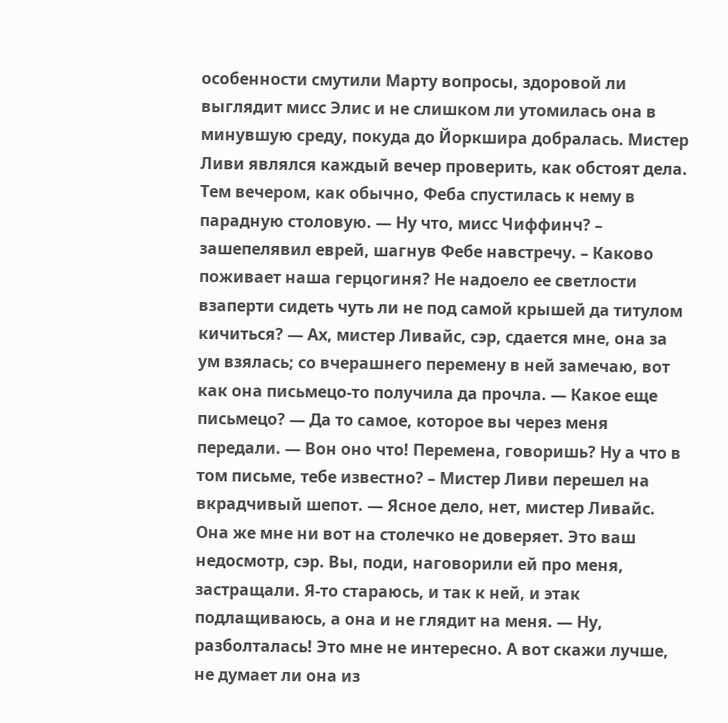особенности смутили Марту вопросы, здоровой ли выглядит мисс Элис и не слишком ли утомилась она в минувшую среду, покуда до Йоркшира добралась. Мистер Ливи являлся каждый вечер проверить, как обстоят дела. Тем вечером, как обычно, Феба спустилась к нему в парадную столовую. — Ну что, мисс Чиффинч? – зашепелявил еврей, шагнув Фебе навстречу. – Каково поживает наша герцогиня? Не надоело ее светлости взаперти сидеть чуть ли не под самой крышей да титулом кичиться? — Ах, мистер Ливайс, сэр, сдается мне, она за ум взялась; со вчерашнего перемену в ней замечаю, вот как она письмецо-то получила да прочла. — Какое еще письмецо? — Да то самое, которое вы через меня передали. — Вон оно что! Перемена, говоришь? Ну а что в том письме, тебе известно? – Мистер Ливи перешел на вкрадчивый шепот. — Ясное дело, нет, мистер Ливайс. Она же мне ни вот на столечко не доверяет. Это ваш недосмотр, сэр. Вы, поди, наговорили ей про меня, застращали. Я-то стараюсь, и так к ней, и этак подлащиваюсь, а она и не глядит на меня. — Ну, разболталась! Это мне не интересно. А вот скажи лучше, не думает ли она из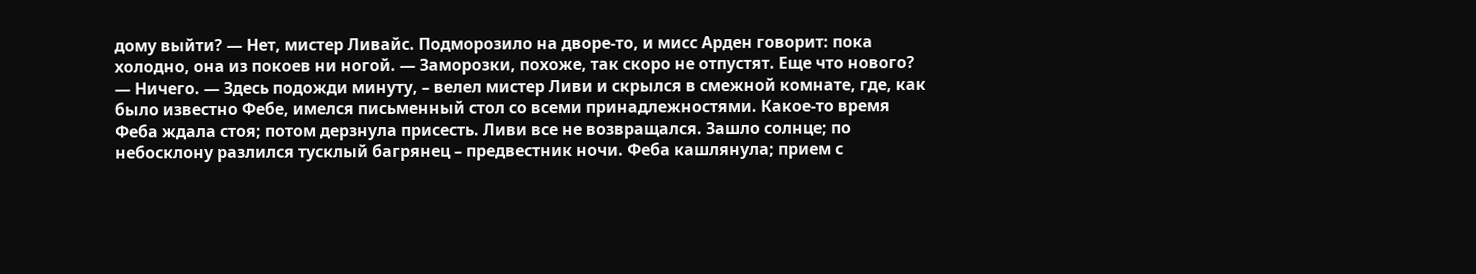дому выйти? — Нет, мистер Ливайс. Подморозило на дворе-то, и мисс Арден говорит: пока холодно, она из покоев ни ногой. — Заморозки, похоже, так скоро не отпустят. Еще что нового? — Ничего. — Здесь подожди минуту, – велел мистер Ливи и скрылся в смежной комнате, где, как было известно Фебе, имелся письменный стол со всеми принадлежностями. Какое-то время Феба ждала стоя; потом дерзнула присесть. Ливи все не возвращался. Зашло солнце; по небосклону разлился тусклый багрянец – предвестник ночи. Феба кашлянула; прием с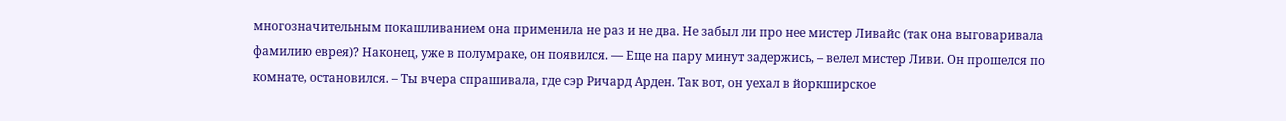многозначительным покашливанием она применила не раз и не два. Не забыл ли про нее мистер Ливайс (так она выговаривала фамилию еврея)? Наконец, уже в полумраке, он появился. — Еще на пару минут задержись, – велел мистер Ливи. Он прошелся по комнате, остановился. – Ты вчера спрашивала, где сэр Ричард Арден. Так вот, он уехал в йоркширское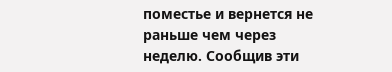поместье и вернется не раньше чем через неделю. Сообщив эти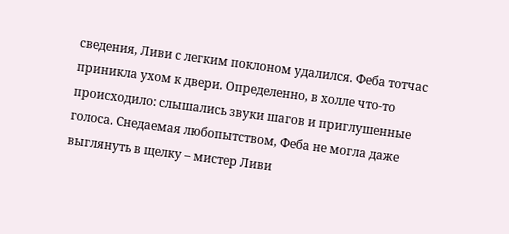сведения, Ливи с легким поклоном удалился. Феба тотчас приникла ухом к двери. Определенно, в холле что-то происходило: слышались звуки шагов и приглушенные голоса. Снедаемая любопытством, Феба не могла даже выглянуть в щелку – мистер Ливи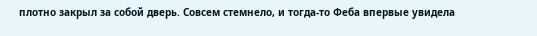плотно закрыл за собой дверь. Совсем стемнело, и тогда-то Феба впервые увидела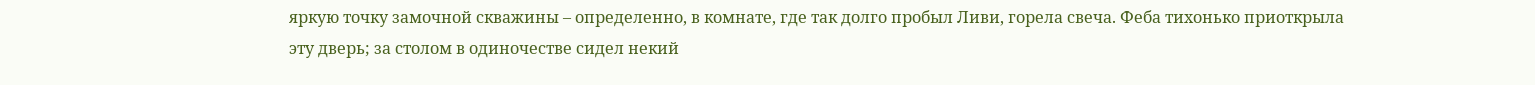яркую точку замочной скважины – определенно, в комнате, где так долго пробыл Ливи, горела свеча. Феба тихонько приоткрыла эту дверь; за столом в одиночестве сидел некий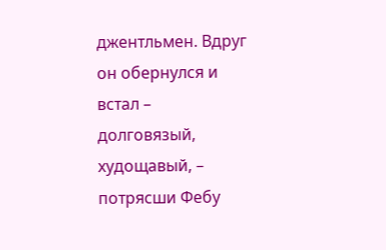джентльмен. Вдруг он обернулся и встал – долговязый, худощавый, – потрясши Фебу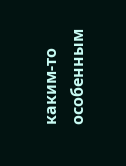каким-то особенным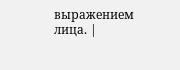выражением лица. |